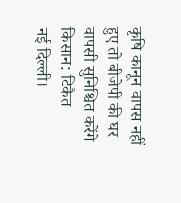कृषि कानून वापस नहीं हुए तो बीजेपी की घर वापसी सुनिश्चित करेंगे किसान: टिकैत
नई दिल्ली।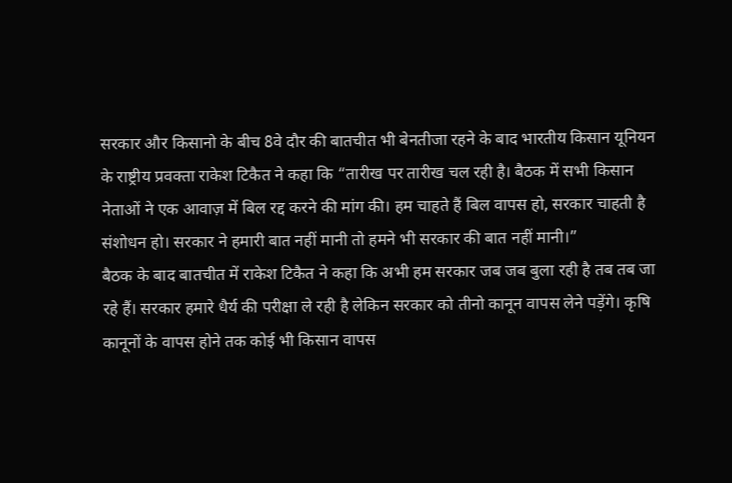सरकार और किसानो के बीच 8वे दौर की बातचीत भी बेनतीजा रहने के बाद भारतीय किसान यूनियन के राष्ट्रीय प्रवक्ता राकेश टिकैत ने कहा कि “तारीख पर तारीख चल रही है। बैठक में सभी किसान नेताओं ने एक आवाज़ में बिल रद्द करने की मांग की। हम चाहते हैं बिल वापस हो, सरकार चाहती है संशोधन हो। सरकार ने हमारी बात नहीं मानी तो हमने भी सरकार की बात नहीं मानी।”
बैठक के बाद बातचीत में राकेश टिकैत ने कहा कि अभी हम सरकार जब जब बुला रही है तब तब जा रहे हैं। सरकार हमारे धैर्य की परीक्षा ले रही है लेकिन सरकार को तीनो कानून वापस लेने पड़ेंगे। कृषि कानूनों के वापस होने तक कोई भी किसान वापस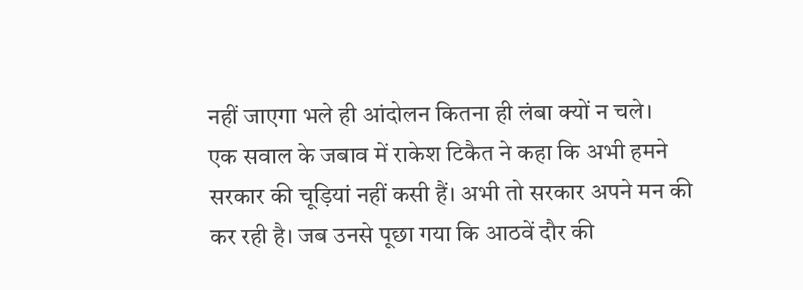नहीं जाएगा भले ही आंदोलन कितना ही लंबा क्यों न चले।
एक सवाल के जबाव में राकेश टिकैत ने कहा कि अभी हमने सरकार की चूड़ियां नहीं कसी हैं। अभी तो सरकार अपने मन की कर रही है। जब उनसे पूछा गया कि आठवें दौर की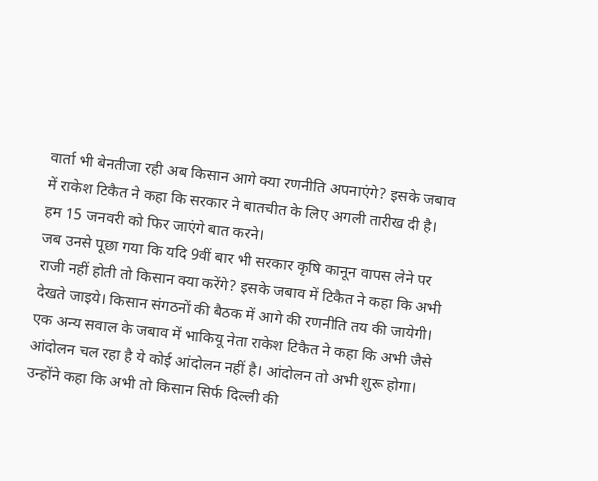वार्ता भी बेनतीजा रही अब किसान आगे क्या रणनीति अपनाएंगे? इसके जबाव में राकेश टिकैत ने कहा कि सरकार ने बातचीत के लिए अगली तारीख दी है। हम 15 जनवरी को फिर जाएंगे बात करने।
जब उनसे पूछा गया कि यदि 9वीं बार भी सरकार कृषि कानून वापस लेने पर राजी नहीं होती तो किसान क्या करेंगे? इसके जबाव में टिकैत ने कहा कि अभी देखते जाइये। किसान संगठनों की बैठक में आगे की रणनीति तय की जायेगी।
एक अन्य सवाल के जबाव में भाकियू नेता राकेश टिकैत ने कहा कि अभी जैसे आंदोलन चल रहा है ये कोई आंदोलन नहीं है। आंदोलन तो अभी शुरू होगा। उन्होंने कहा कि अभी तो किसान सिर्फ दिल्ली की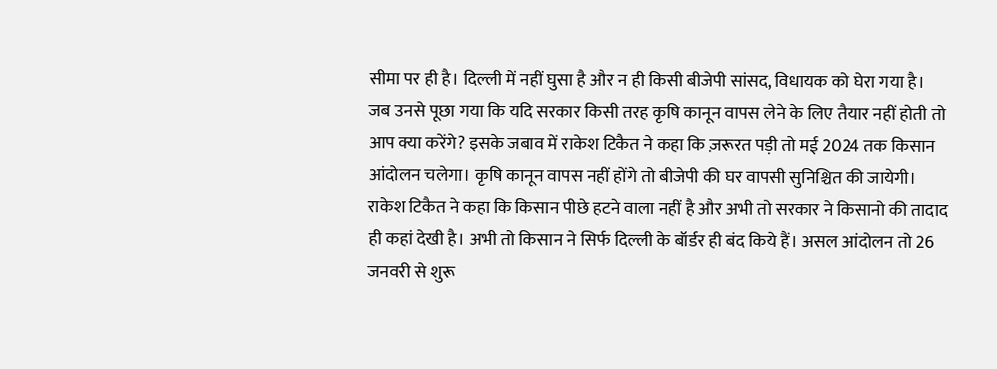सीमा पर ही है। दिल्ली में नहीं घुसा है और न ही किसी बीजेपी सांसद, विधायक को घेरा गया है।
जब उनसे पूछा गया कि यदि सरकार किसी तरह कृषि कानून वापस लेने के लिए तैयार नहीं होती तो आप क्या करेंगे? इसके जबाव में राकेश टिकैत ने कहा कि ज़रूरत पड़ी तो मई 2024 तक किसान आंदोलन चलेगा। कृषि कानून वापस नहीं होंगे तो बीजेपी की घर वापसी सुनिश्चित की जायेगी।
राकेश टिकैत ने कहा कि किसान पीछे हटने वाला नहीं है और अभी तो सरकार ने किसानो की तादाद ही कहां देखी है। अभी तो किसान ने सिर्फ दिल्ली के बॉर्डर ही बंद किये हैं। असल आंदोलन तो 26 जनवरी से शुरू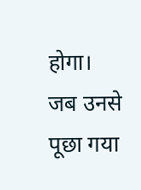होगा।
जब उनसे पूछा गया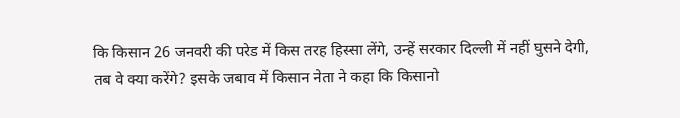कि किसान 26 जनवरी की परेड में किस तरह हिस्सा लेंगे, उन्हें सरकार दिल्ली में नहीं घुसने देगी, तब वे क्या करेंगे? इसके जबाव में किसान नेता ने कहा कि किसानो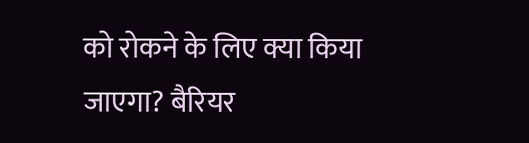को रोकने के लिए क्या किया जाएगा? बैरियर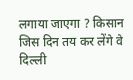लगाया जाएगा ? किसान जिस दिन तय कर लेंगे वे दिल्ली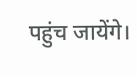पहुंच जायेंगे।